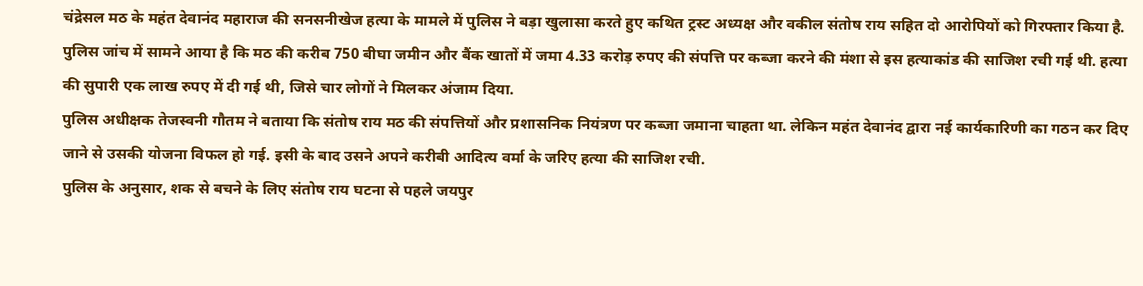चंद्रेसल मठ के महंत देवानंद महाराज की सनसनीखेज हत्या के मामले में पुलिस ने बड़ा खुलासा करते हुए कथित ट्रस्ट अध्यक्ष और वकील संतोष राय सहित दो आरोपियों को गिरफ्तार किया है. पुलिस जांच में सामने आया है कि मठ की करीब 750 बीघा जमीन और बैंक खातों में जमा 4.33 करोड़ रुपए की संपत्ति पर कब्जा करने की मंशा से इस हत्याकांड की साजिश रची गई थी. हत्या की सुपारी एक लाख रुपए में दी गई थी, जिसे चार लोगों ने मिलकर अंजाम दिया.
पुलिस अधीक्षक तेजस्वनी गौतम ने बताया कि संतोष राय मठ की संपत्तियों और प्रशासनिक नियंत्रण पर कब्जा जमाना चाहता था. लेकिन महंत देवानंद द्वारा नई कार्यकारिणी का गठन कर दिए जाने से उसकी योजना विफल हो गई. इसी के बाद उसने अपने करीबी आदित्य वर्मा के जरिए हत्या की साजिश रची.
पुलिस के अनुसार, शक से बचने के लिए संतोष राय घटना से पहले जयपुर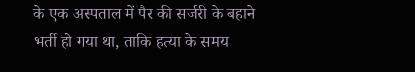के एक अस्पताल में पैर की सर्जरी के बहाने भर्ती हो गया था, ताकि हत्या के समय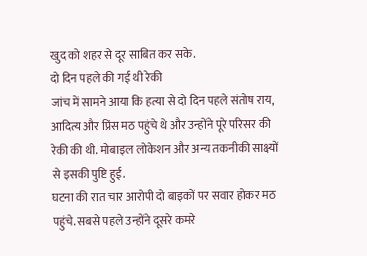खुद को शहर से दूर साबित कर सके.
दो दिन पहले की गई थी रेकी
जांच में सामने आया कि हत्या से दो दिन पहले संतोष राय, आदित्य और प्रिंस मठ पहुंचे थे और उन्होंने पूरे परिसर की रेकी की थी. मोबाइल लोकेशन और अन्य तकनीकी साक्ष्यों से इसकी पुष्टि हुई.
घटना की रात चार आरोपी दो बाइकों पर सवार होकर मठ पहुंचे. सबसे पहले उन्होंने दूसरे कमरे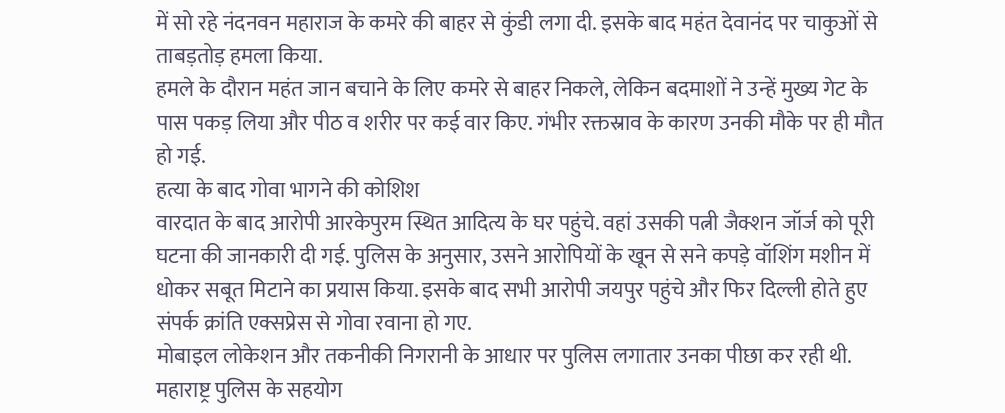में सो रहे नंदनवन महाराज के कमरे की बाहर से कुंडी लगा दी. इसके बाद महंत देवानंद पर चाकुओं से ताबड़तोड़ हमला किया.
हमले के दौरान महंत जान बचाने के लिए कमरे से बाहर निकले, लेकिन बदमाशों ने उन्हें मुख्य गेट के पास पकड़ लिया और पीठ व शरीर पर कई वार किए. गंभीर रक्तस्राव के कारण उनकी मौके पर ही मौत हो गई.
हत्या के बाद गोवा भागने की कोशिश
वारदात के बाद आरोपी आरकेपुरम स्थित आदित्य के घर पहुंचे. वहां उसकी पत्नी जैक्शन जॉर्ज को पूरी घटना की जानकारी दी गई. पुलिस के अनुसार, उसने आरोपियों के खून से सने कपड़े वॉशिंग मशीन में धोकर सबूत मिटाने का प्रयास किया. इसके बाद सभी आरोपी जयपुर पहुंचे और फिर दिल्ली होते हुए संपर्क क्रांति एक्सप्रेस से गोवा रवाना हो गए.
मोबाइल लोकेशन और तकनीकी निगरानी के आधार पर पुलिस लगातार उनका पीछा कर रही थी. महाराष्ट्र पुलिस के सहयोग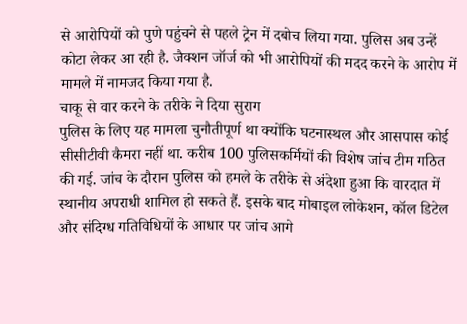से आरोपियों को पुणे पहुंचने से पहले ट्रेन में दबोच लिया गया. पुलिस अब उन्हें कोटा लेकर आ रही है. जैक्शन जॉर्ज को भी आरोपियों की मदद करने के आरोप में मामले में नामजद किया गया है.
चाकू से वार करने के तरीके ने दिया सुराग
पुलिस के लिए यह मामला चुनौतीपूर्ण था क्योंकि घटनास्थल और आसपास कोई सीसीटीवी कैमरा नहीं था. करीब 100 पुलिसकर्मियों की विशेष जांच टीम गठित की गई. जांच के दौरान पुलिस को हमले के तरीके से अंदेशा हुआ कि वारदात में स्थानीय अपराधी शामिल हो सकते हैं. इसके बाद मोबाइल लोकेशन, कॉल डिटेल और संदिग्ध गतिविधियों के आधार पर जांच आगे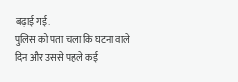बढ़ाई गई.
पुलिस को पता चला कि घटना वाले दिन और उससे पहले कई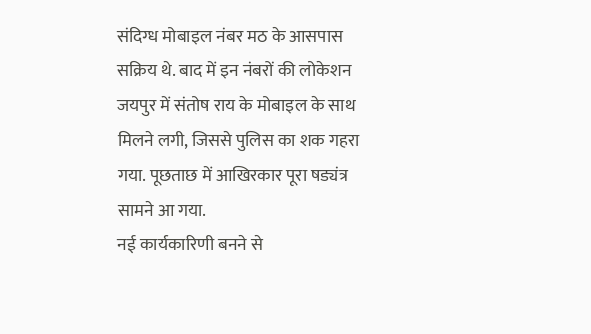संदिग्ध मोबाइल नंबर मठ के आसपास सक्रिय थे. बाद में इन नंबरों की लोकेशन जयपुर में संतोष राय के मोबाइल के साथ मिलने लगी, जिससे पुलिस का शक गहरा गया. पूछताछ में आखिरकार पूरा षड्यंत्र सामने आ गया.
नई कार्यकारिणी बनने से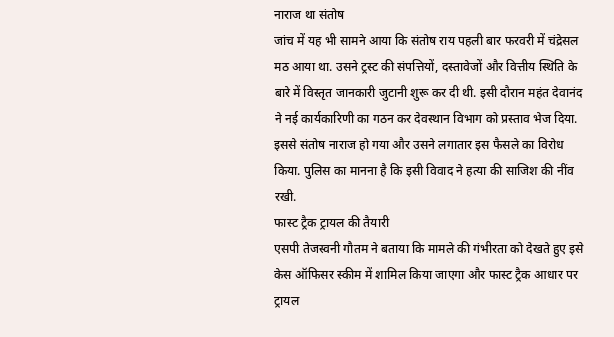नाराज था संतोष
जांच में यह भी सामने आया कि संतोष राय पहली बार फरवरी में चंद्रेसल मठ आया था. उसने ट्रस्ट की संपत्तियों, दस्तावेजों और वित्तीय स्थिति के बारे में विस्तृत जानकारी जुटानी शुरू कर दी थी. इसी दौरान महंत देवानंद ने नई कार्यकारिणी का गठन कर देवस्थान विभाग को प्रस्ताव भेज दिया. इससे संतोष नाराज हो गया और उसने लगातार इस फैसले का विरोध किया. पुलिस का मानना है कि इसी विवाद ने हत्या की साजिश की नींव रखी.
फास्ट ट्रैक ट्रायल की तैयारी
एसपी तेजस्वनी गौतम ने बताया कि मामले की गंभीरता को देखते हुए इसे केस ऑफिसर स्कीम में शामिल किया जाएगा और फास्ट ट्रैक आधार पर ट्रायल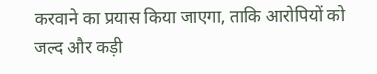करवाने का प्रयास किया जाएगा, ताकि आरोपियों को जल्द और कड़ी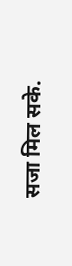सजा मिल सके.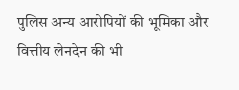पुलिस अन्य आरोपियों की भूमिका और वित्तीय लेनदेन की भी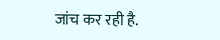जांच कर रही है.